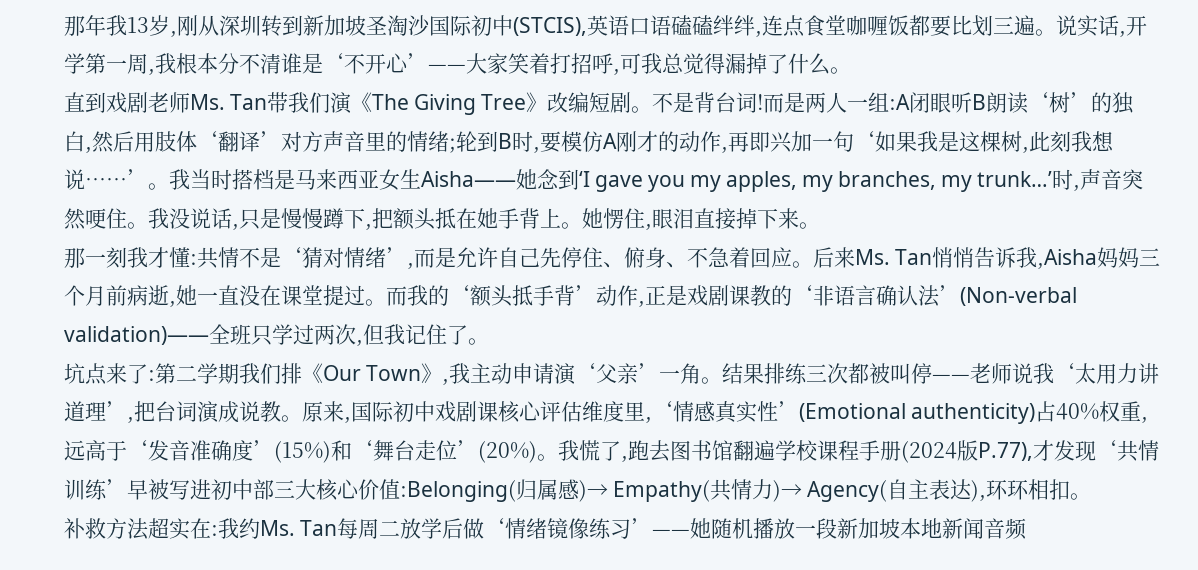那年我13岁,刚从深圳转到新加坡圣淘沙国际初中(STCIS),英语口语磕磕绊绊,连点食堂咖喱饭都要比划三遍。说实话,开学第一周,我根本分不清谁是‘不开心’——大家笑着打招呼,可我总觉得漏掉了什么。
直到戏剧老师Ms. Tan带我们演《The Giving Tree》改编短剧。不是背台词!而是两人一组:A闭眼听B朗读‘树’的独白,然后用肢体‘翻译’对方声音里的情绪;轮到B时,要模仿A刚才的动作,再即兴加一句‘如果我是这棵树,此刻我想说……’。我当时搭档是马来西亚女生Aisha——她念到‘I gave you my apples, my branches, my trunk…’时,声音突然哽住。我没说话,只是慢慢蹲下,把额头抵在她手背上。她愣住,眼泪直接掉下来。
那一刻我才懂:共情不是‘猜对情绪’,而是允许自己先停住、俯身、不急着回应。后来Ms. Tan悄悄告诉我,Aisha妈妈三个月前病逝,她一直没在课堂提过。而我的‘额头抵手背’动作,正是戏剧课教的‘非语言确认法’(Non-verbal validation)——全班只学过两次,但我记住了。
坑点来了:第二学期我们排《Our Town》,我主动申请演‘父亲’一角。结果排练三次都被叫停——老师说我‘太用力讲道理’,把台词演成说教。原来,国际初中戏剧课核心评估维度里,‘情感真实性’(Emotional authenticity)占40%权重,远高于‘发音准确度’(15%)和‘舞台走位’(20%)。我慌了,跑去图书馆翻遍学校课程手册(2024版P.77),才发现‘共情训练’早被写进初中部三大核心价值:Belonging(归属感)→ Empathy(共情力)→ Agency(自主表达),环环相扣。
补救方法超实在:我约Ms. Tan每周二放学后做‘情绪镜像练习’——她随机播放一段新加坡本地新闻音频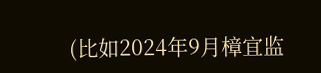(比如2024年9月樟宜监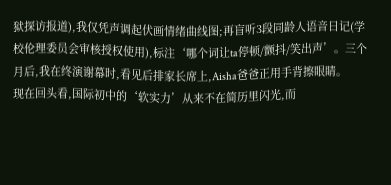狱探访报道),我仅凭声调起伏画情绪曲线图;再盲听3段同龄人语音日记(学校伦理委员会审核授权使用),标注‘哪个词让ta停顿/颤抖/笑出声’。三个月后,我在终演谢幕时,看见后排家长席上,Aisha爸爸正用手背擦眼睛。
现在回头看,国际初中的‘软实力’从来不在简历里闪光,而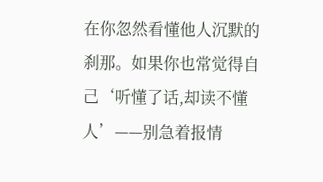在你忽然看懂他人沉默的刹那。如果你也常觉得自己‘听懂了话,却读不懂人’——别急着报情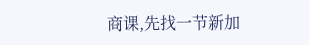商课,先找一节新加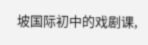坡国际初中的戏剧课,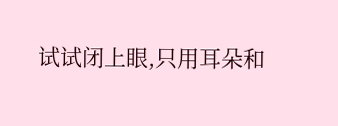试试闭上眼,只用耳朵和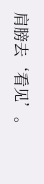肩膀去‘看见’。